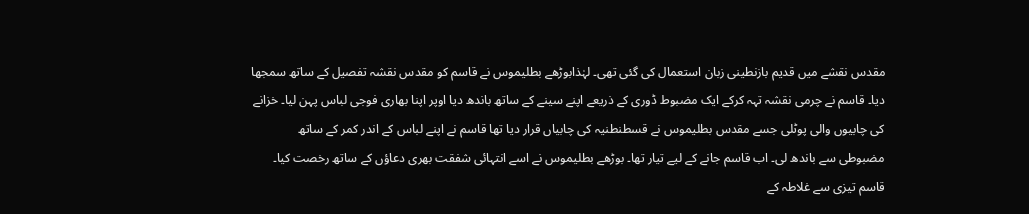مقدس نقشے میں قدیم بازنطینی زبان استعمال کی گئی تھی۔ لہٰذابوڑھے بطلیموس نے قاسم کو مقدس نقشہ تفصیل کے ساتھ سمجھا دیا۔ قاسم نے چرمی نقشہ تہہ کرکے ایک مضبوط ڈوری کے ذریعے اپنے سینے کے ساتھ باندھ دیا اوپر اپنا بھاری فوجی لباس پہن لیا۔ خزانے کی چابیوں والی پوٹلی جسے مقدس بطلیموس نے قسطنطنیہ کی چابیاں قرار دیا تھا قاسم نے اپنے لباس کے اندر کمر کے ساتھ مضبوطی سے باندھ لی۔ اب قاسم جانے کے لیے تیار تھا۔ بوڑھے بطلیموس نے اسے انتہائی شفقت بھری دعاؤں کے ساتھ رخصت کیا۔
قاسم تیزی سے غلاطہ کے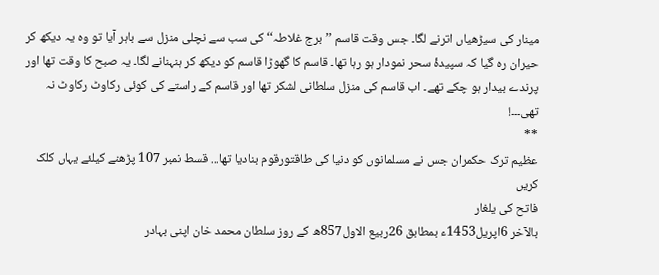مینار کی سیڑھیاں اترنے لگا۔ جس وقت قاسم ’’برج غلاطہ‘‘ کی سب سے نچلی منزل سے باہر آیا تو وہ یہ دیکھ کر حیران رہ گیا کہ سپیدۂ سحر نمودار ہو رہا تھا۔ قاسم کا گھوڑا قاسم کو دیکھ کر ہنہنانے لگا۔ یہ صبح کا وقت تھا اور پرندے بیدار ہو چکے تھے۔ اب قاسم کی منزل سلطانی لشکر تھا اور قاسم کے راستے کی کوئی رکاوٹ رکاوٹ نہ تھی۔۔۔!
**
عظیم ترک حکمران جس نے مسلمانوں کو دنیا کی طاقتورقوم بنادیا تھا... قسط نمبر 107 پڑھنے کیلئے یہاں کلک کریں
فاتح کی یلغار
بالآخر 6اپریل1453ء بمطابق 26ربیع الاول857ھ کے روز سلطان محمد خان اپنی بہادر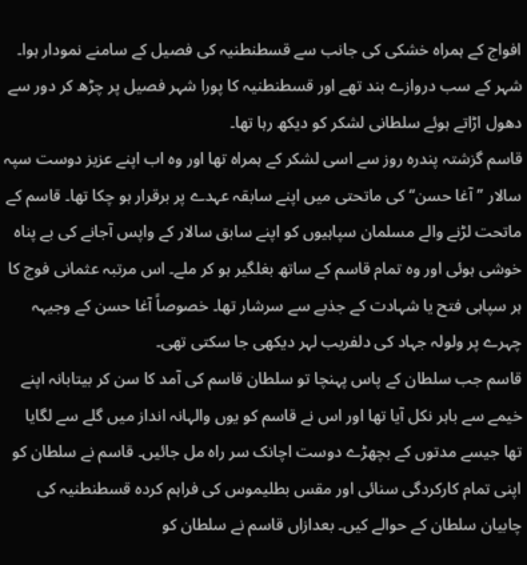افواج کے ہمراہ خشکی کی جانب سے قسطنطنیہ کی فصیل کے سامنے نمودار ہوا۔ شہر کے سب دروازے بند تھے اور قسطنطنیہ کا پورا شہر فصیل پر چڑھ کر دور سے دھول اڑاتے ہوئے سلطانی لشکر کو دیکھ رہا تھا۔
قاسم گزشتہ پندرہ روز سے اسی لشکر کے ہمراہ تھا اور وہ اب اپنے عزیز دوست سپہ سالار ’’آغا حسن‘‘ کی ماتحتی میں اپنے سابقہ عہدے پر برقرار ہو چکا تھا۔ قاسم کے ماتحت لڑنے والے مسلمان سپاہیوں کو اپنے سابق سالار کے واپس آجانے کی بے پناہ خوشی ہوئی اور وہ تمام قاسم کے ساتھ بغلگیر ہو کر ملے۔ اس مرتبہ عثمانی فوج کا ہر سپاہی فتح یا شہادت کے جذبے سے سرشار تھا۔ خصوصاً آغا حسن کے وجیہہ چہرے پر ولولہ جہاد کی دلفریب لہر دیکھی جا سکتی تھی۔
قاسم جب سلطان کے پاس پہنچا تو سلطان قاسم کی آمد کا سن کر بیتابانہ اپنے خیمے سے باہر نکل آیا تھا اور اس نے قاسم کو یوں والہانہ انداز میں گلے سے لگایا تھا جیسے مدتوں کے بچھڑے دوست اچانک سر راہ مل جائیں۔ قاسم نے سلطان کو اپنی تمام کارکردگی سنائی اور مقس بطلیموس کی فراہم کردہ قسطنطنیہ کی چابیان سلطان کے حوالے کیں۔ بعدازاں قاسم نے سلطان کو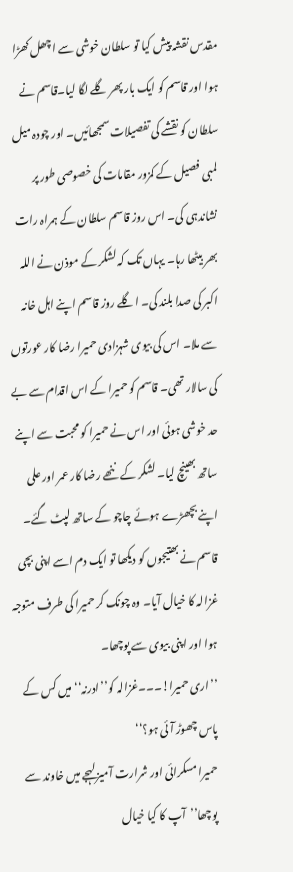مقدس نقشہ پیش کیا تو سلطان خوشی سے اچھل کھڑا ہوا اور قاسم کو ایک بار پھر گلے لگا لیا۔قاسم نے سلطان کو نقشے کی تفصیلات سمجھائیں۔ اور چودہ میل لمبی فصیل کے کمزور مقامات کی خصوصی طور پر نشاندہی کی۔ اس روز قاسم سلطان کے ہمراہ رات بھر بیٹھا رہا۔ یہاں تک کہ لشکر کے موذن نے اللہ اکبر کی صدا بلند کی۔ اگلے روز قاسم اپنے اہل خانہ سے ملا۔ اس کی بیوی شہزادی حمیرا رضا کار عورتوں کی سالار تھی۔ قاسم کو حمیرا کے اس اقدام سے بے حد خوشی ہوئی اور اس نے حمیرا کو محبت سے اپنے ساتھ بھینچ لیا۔ لشکر کے ننھے رضا کار عمر اور علی اپنے بچھڑے ہوئے چاچو کے ساتھ لپٹ گئے۔ قاسم نے بھتیجوں کو دیکھا تو ایک دم اسے اپنی بچی غزالہ کا خیال آیا۔ وہ چونک کر حمیرا کی طرف متوجہ ہوا اور اپنی بیوی سے پوچھا۔
’’اری حمیرا!۔۔۔غزالہ کو’’ادرنہ‘‘ میں کس کے پاس چھوڑ آئی ہو؟‘‘
حمیرا مسکرائی اور شرارت آمیز لہجے میں خاوند سے پوچھا’’آپ کا کیا خیال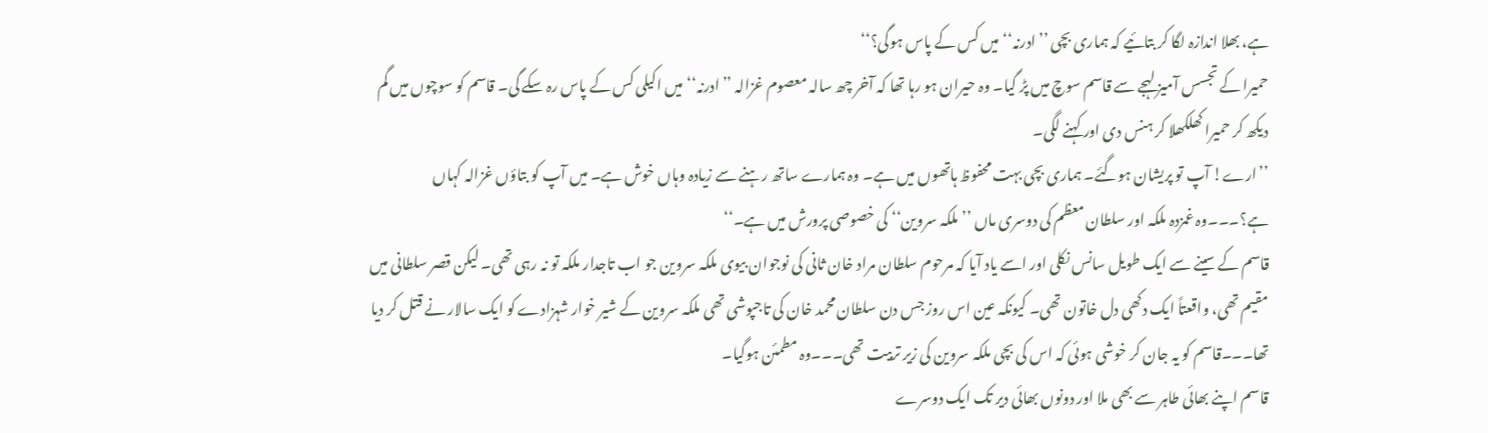ہے، بھلا اندازہ لگا کر بتائیے کہ ہماری بچی ’’ادرنہ‘‘ میں کس کے پاس ہوگی؟‘‘
حمیرا کے تجسس آمیز لہجے سے قاسم سوچ میں پڑ گیا۔ وہ حیران ہو رہا تھا کہ آخر چھ سالہ معصوم غزالہ ’’ادرنہ‘‘ میں اکیلی کس کے پاس رہ سکے گی۔ قاسم کو سوچوں میں گم دیکھ کر حمیرا کھلکھلا کر ہنس دی اور کہنے لگی۔
’’ارے! آپ تو پریشان ہوگئے۔ ہماری بچی بہت محفوظ ہاتھوں میں ہے۔ وہ ہمارے ساتھ رہنے سے زیادہ وہاں خوش ہے۔ میں آپ کو بتاؤں غزالہ کہاں ہے؟۔۔۔وہ غمزدہ ملکہ اور سلطان معظم کی دوسری ماں ’’ملکہ سروین‘‘ کی خصوصی پرورش میں ہے۔‘‘
قاسم کے سینے سے ایک طویل سانس نکلی اور اسے یاد آیا کہ مرحوم سلطان مراد خان ثانی کی نوجوان بیوی ملکہ سروین جو اب تاجدار ملکہ تو نہ رہی تھی۔ لیکن قصر سلطانی میں مقیم تھی، واقعتاً ایک دکھی دل خاتون تھی۔ کیونکہ عین اس روز جس دن سلطان محمد خان کی تاجپوشی تھی ملکہ سروین کے شیر خوار شہزادے کو ایک سالار نے قتل کر دیا تھا۔۔۔قاسم کو یہ جان کر خوشی ہوئی کہ اس کی بچی ملکہ سروین کی زیر تربیت تھی۔۔۔وہ مطمئن ہوگیا۔
قاسم اپنے بھائی طاہر سے بھی ملا اور دونوں بھائی دیر تک ایک دوسرے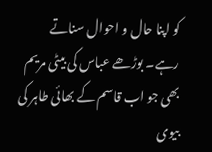کو اپنا حال و احوال سناتے رہے۔ بوڑھے عباس کی بیٹی مریم بھی جو اب قاسم کے بھائی طاہر کی بیوی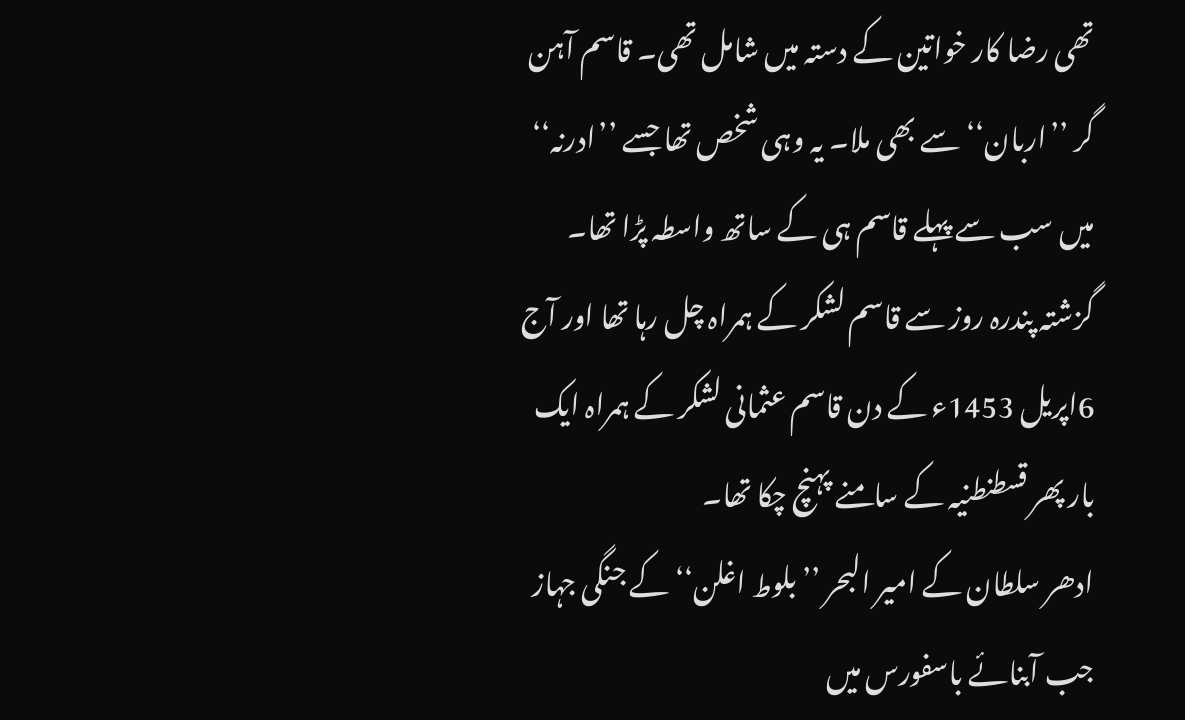تھی رضا کار خواتین کے دستہ میں شامل تھی۔ قاسم آہن گر ’’اربان‘‘ سے بھی ملا۔ یہ وہی شخص تھا جسے ’’ادرنہ‘‘ میں سب سے پہلے قاسم ہی کے ساتھ واسطہ پڑا تھا۔ گزشتہ پندرہ روز سے قاسم لشکر کے ہمراہ چل رہا تھا اور آج 6اپریل 1453ء کے دن قاسم عثمانی لشکر کے ہمراہ ایک بار پھر قسطنطنیہ کے سامنے پہنچ چکا تھا۔
ادھر سلطان کے امیر البحر ’’بلوط اغلن‘‘ کے جنگی جہاز جب آبنائے باسفورس میں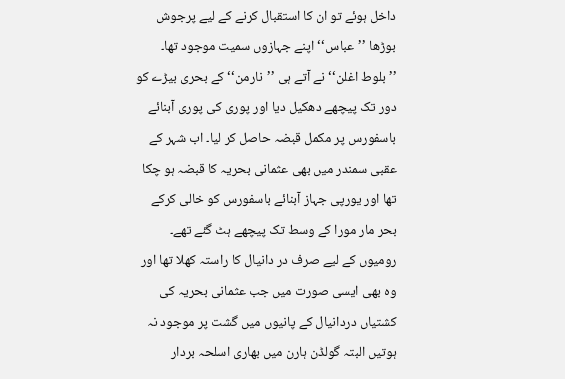داخل ہوئے تو ان کا استقبال کرنے کے لیے پرجوش بوڑھا ’’عباس‘‘ اپنے جہازوں سمیت موجود تھا۔ ’’بلوط اغلن‘‘ نے آتے ہی ’’نارمن‘‘ کے بحری بیڑے کو دور تک پیچھے دھکیل دیا اور پوری کی پوری آبنائے باسفورس پر مکمل قبضہ حاصل کر لیا۔ اب شہر کے عقبی سمندر میں بھی عثمانی بحریہ کا قبضہ ہو چکا تھا اور یورپی جہاز آبنائے باسفورس کو خالی کرکے بحر مار مورا کے وسط تک پیچھے ہٹ گئے تھے۔ رومیوں کے لیے صرف در دانیال کا راستہ کھلا تھا اور وہ بھی ایسی صورت میں جب عثمانی بحریہ کی کشتیاں دردانیال کے پانیوں میں گشت پر موجود نہ ہوتیں البتہ گولڈن ہارن میں بھاری اسلحہ بردار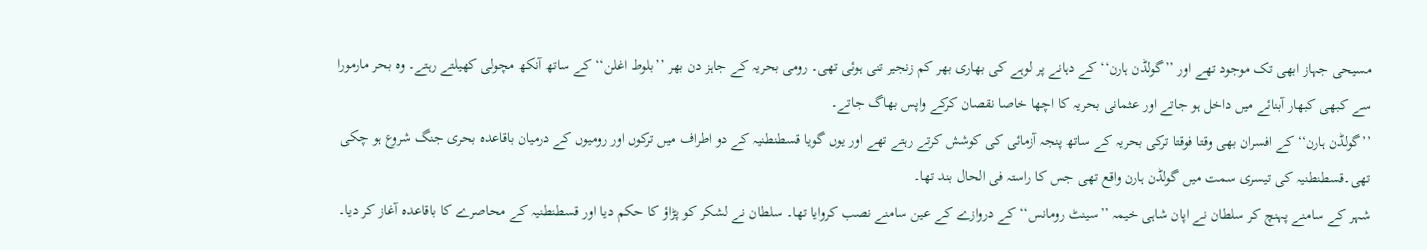مسیحی جہاز ابھی تک موجود تھے اور ’’گولڈن ہارن‘‘ کے دہانے پر لوہے کی بھاری بھر کم زنجیر تنی ہوئی تھی۔ رومی بحریہ کے جاہز دن بھر ’’بلوط اغلن‘‘ کے ساتھ آنکھ مچولی کھیلتے رہتے۔ وہ بحر مارمورا سے کبھی کبھار آبنائے میں داخل ہو جاتے اور عثمانی بحریہ کا اچھا خاصا نقصان کرکے واپس بھاگ جاتے۔
’’گولڈن ہارن‘‘ کے افسران بھی وقتا فوقتا ترکی بحریہ کے ساتھ پنجہ آزمائی کی کوشش کرتے رہتے تھے اور یوں گویا قسطنطنیہ کے دو اطراف میں ترکوں اور رومیوں کے درمیان باقاعدہ بحری جنگ شروع ہو چکی تھی۔قسطنطنیہ کی تیسری سمت میں گولڈن ہارن واقع تھی جس کا راستہ فی الحال بند تھا۔
شہر کے سامنے پہنچ کر سلطان نے اپان شاہی خیمہ ’’سینٹ رومانس‘‘ کے دروازے کے عین سامنے نصب کروایا تھا۔ سلطان نے لشکر کو پڑاؤ کا حکم دیا اور قسطنطنیہ کے محاصرے کا باقاعدہ آغاز کر دیا۔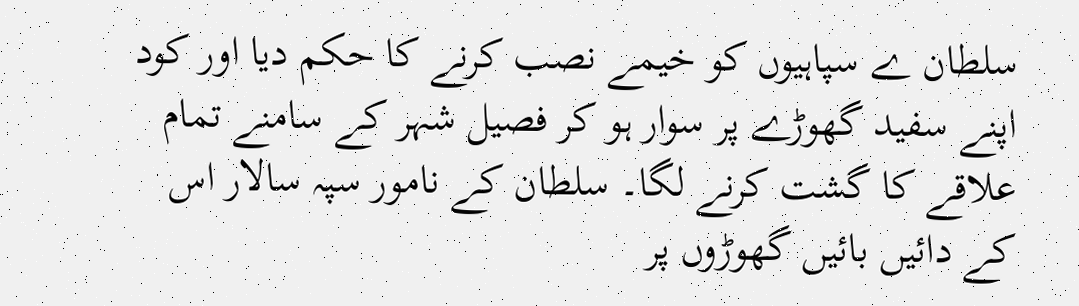سلطان ے سپاہیوں کو خیمے نصب کرنے کا حکم دیا اور کود اپنے سفید گھوڑے پر سوار ہو کر فصیل شہر کے سامنے تمام علاقے کا گشت کرنے لگا۔ سلطان کے نامور سپہ سالار اس کے دائیں بائیں گھوڑوں پر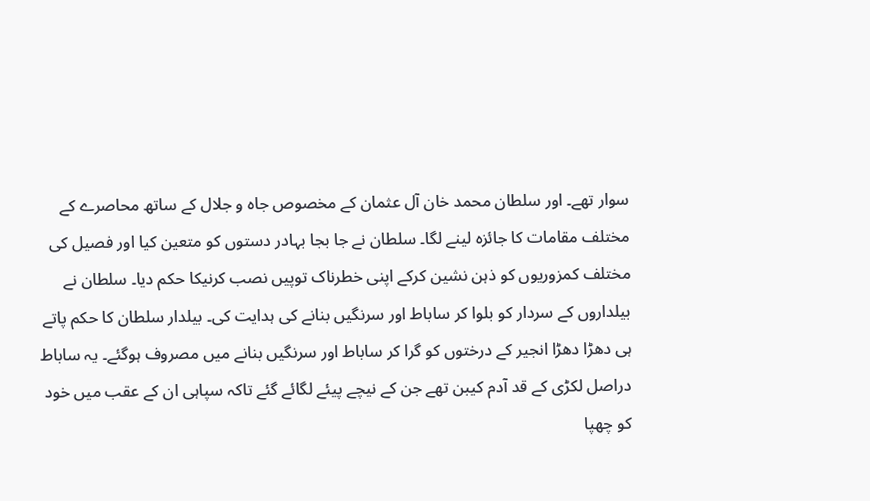سوار تھے۔ اور سلطان محمد خان آل عثمان کے مخصوص جاہ و جلال کے ساتھ محاصرے کے مختلف مقامات کا جائزہ لینے لگا۔ سلطان نے جا بجا بہادر دستوں کو متعین کیا اور فصیل کی مختلف کمزوریوں کو ذہن نشین کرکے اپنی خطرناک توپیں نصب کرنیکا حکم دیا۔ سلطان نے بیلداروں کے سردار کو بلوا کر ساباط اور سرنگیں بنانے کی ہدایت کی۔ بیلدار سلطان کا حکم پاتے ہی دھڑا دھڑا انجیر کے درختوں کو گرا کر ساباط اور سرنگیں بنانے میں مصروف ہوگئے۔ یہ ساباط دراصل لکڑی کے قد آدم کیبن تھے جن کے نیچے پیئے لگائے گئے تاکہ سپاہی ان کے عقب میں خود کو چھپا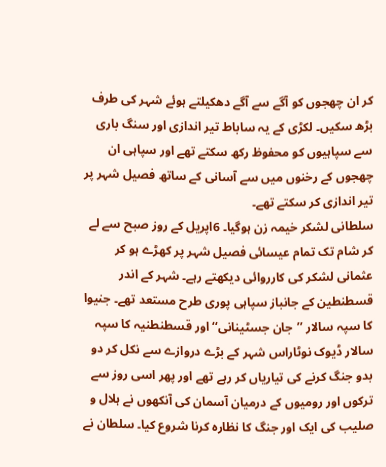کر ان چھجوں کو آگے سے آگے دھکیلتے ہوئے شہر کی طرف بڑھ سکیں۔ لکڑی کے یہ ساباط تیر اندازی اور سنگ باری سے سپاہیوں کو محفوظ رکھ سکتے تھے اور سپاہی ان چھجوں کے رخنوں میں سے آسانی کے ساتھ فصیل شہر پر تیر اندازی کر سکتے تھے۔
سلطانی لشکر خیمہ زن ہوگیا۔ 6اپریل کے روز صبح سے لے کر شام تک تمام عیسائی فصیل شہر پر کھڑے ہو کر عثمانی لشکر کی کارروائی دیکھتے رہے۔ شہر کے اندر قسطنطین کے جانباز سپاہی پوری طرح مستعد تھے۔ جنیوا کا سپہ سالار ’’جان جسٹینانی‘‘ اور قسطنطنیہ کا سپہ سالار ڈیوک نوٹاراس شہر کے بڑے دروازے سے نکل کر دو بدو جنگ کرنے کی تیاریاں کر رہے تھے اور پھر اسی روز سے ترکوں اور رومیوں کے درمیان آسمان کی آنکھوں نے ہلال و صلیب کی ایک اور جنگ کا نظارہ کرنا شروع کیا۔ سلطان نے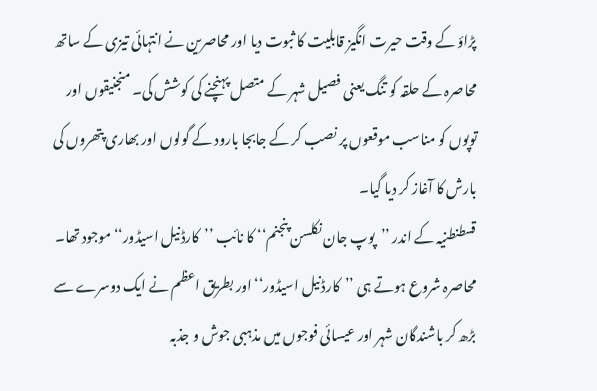پڑاؤ کے وقت حیرت انگیز قابلیت کا ثبوت دیا اور محاصرین نے انتہائی تیزی کے ساتھ محاصرہ کے حلقہ کو تنگ یعنی فصیل شہر کے متصل پہنچنے کی کوشش کی۔ منجنیقوں اور توپوں کو مناسب موقعوں پر نصب کر کے جابجا بارود کے گولوں اور بھاری پتھروں کی بارش کا آغاز کر دیا گیا۔
قسطنطنیہ کے اندر ’’پوپ جان نکلسن پنجنم‘‘ کا نائب ’’کارڈنیل اسیڈور‘‘ موجود تھا۔ محاصرہ شروع ہوتے ہی ’’کارڈنیل اسیڈور‘‘ اور بطریق اعظم نے ایک دوسرے سے بڑھ کر باشندگان شہر اور عیسائی فوجوں میں مذہبی جوش و جذبہ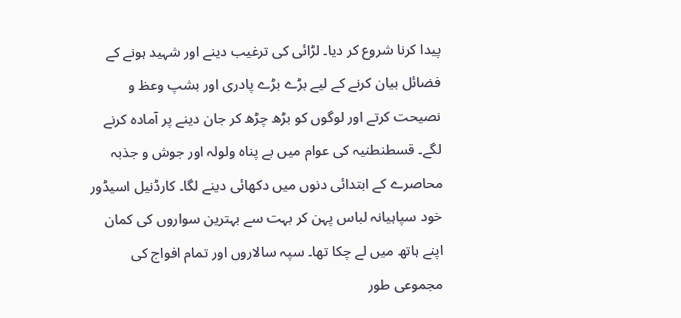پیدا کرنا شروع کر دیا۔ لڑائی کی ترغیب دینے اور شہید ہونے کے فضائل بیان کرنے کے لیے بڑے بڑے پادری اور بشپ وعظ و نصیحت کرتے اور لوگوں کو بڑھ چڑھ کر جان دینے پر آمادہ کرنے لگے۔ قسطنطنیہ کی عوام میں بے پناہ ولولہ اور جوش و جذبہ محاصرے کے ابتدائی دنوں میں دکھائی دینے لگا۔ کارڈنیل اسیڈور خود سپاہیانہ لباس پہن کر بہت سے بہترین سواروں کی کمان اپنے ہاتھ میں لے چکا تھا۔ سپہ سالاروں اور تمام افواج کی مجموعی طور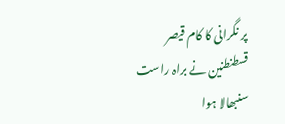پر نگرانی کا کام قیصر قسطنطنین نے براہ راست سنبھالا ہوا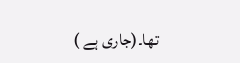تھا۔(جاری ہے )